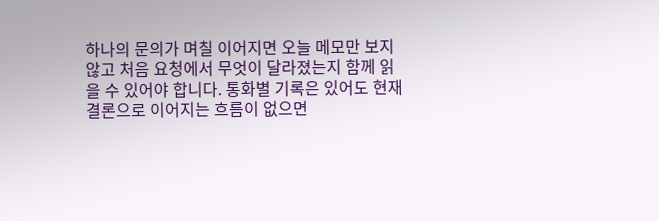하나의 문의가 며칠 이어지면 오늘 메모만 보지 않고 처음 요청에서 무엇이 달라졌는지 함께 읽을 수 있어야 합니다. 통화별 기록은 있어도 현재 결론으로 이어지는 흐름이 없으면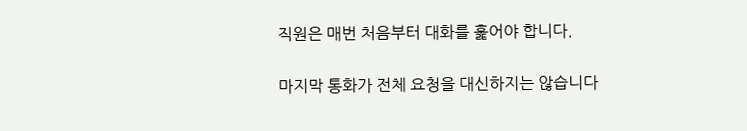직원은 매번 처음부터 대화를 훑어야 합니다.

마지막 통화가 전체 요청을 대신하지는 않습니다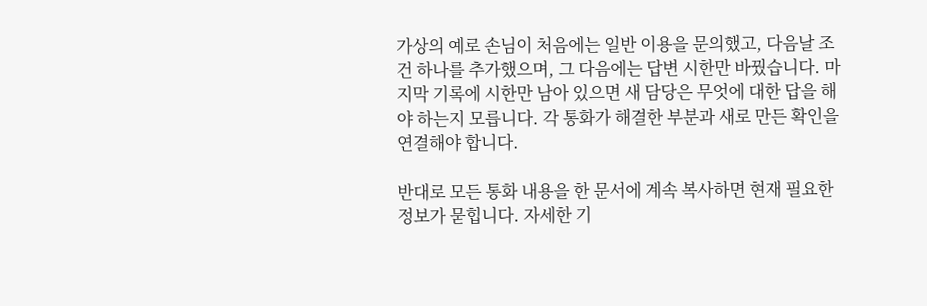가상의 예로 손님이 처음에는 일반 이용을 문의했고, 다음날 조건 하나를 추가했으며, 그 다음에는 답변 시한만 바꿨습니다. 마지막 기록에 시한만 남아 있으면 새 담당은 무엇에 대한 답을 해야 하는지 모릅니다. 각 통화가 해결한 부분과 새로 만든 확인을 연결해야 합니다.

반대로 모든 통화 내용을 한 문서에 계속 복사하면 현재 필요한 정보가 묻힙니다. 자세한 기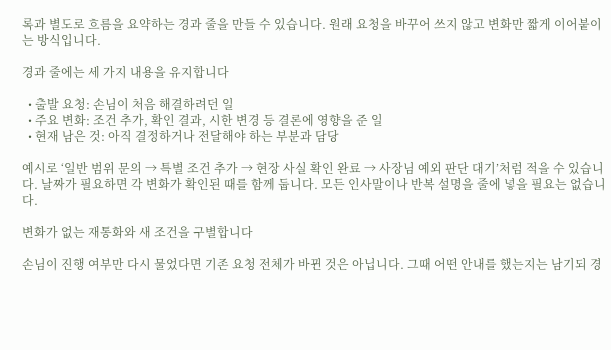록과 별도로 흐름을 요약하는 경과 줄을 만들 수 있습니다. 원래 요청을 바꾸어 쓰지 않고 변화만 짧게 이어붙이는 방식입니다.

경과 줄에는 세 가지 내용을 유지합니다

  • 출발 요청: 손님이 처음 해결하려던 일
  • 주요 변화: 조건 추가, 확인 결과, 시한 변경 등 결론에 영향을 준 일
  • 현재 남은 것: 아직 결정하거나 전달해야 하는 부분과 담당

예시로 ‘일반 범위 문의 → 특별 조건 추가 → 현장 사실 확인 완료 → 사장님 예외 판단 대기’처럼 적을 수 있습니다. 날짜가 필요하면 각 변화가 확인된 때를 함께 둡니다. 모든 인사말이나 반복 설명을 줄에 넣을 필요는 없습니다.

변화가 없는 재통화와 새 조건을 구별합니다

손님이 진행 여부만 다시 물었다면 기존 요청 전체가 바뀐 것은 아닙니다. 그때 어떤 안내를 했는지는 남기되 경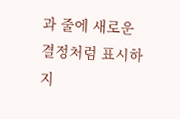과 줄에 새로운 결정처럼 표시하지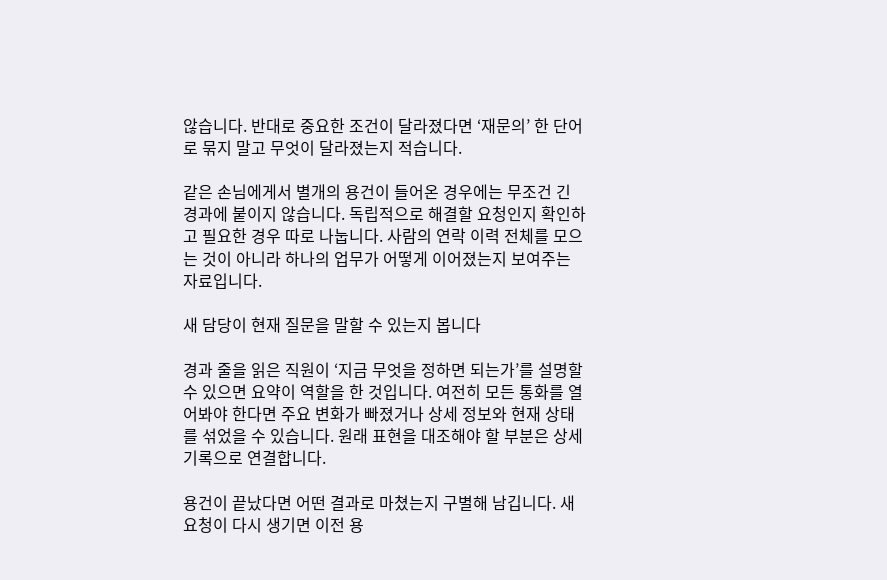않습니다. 반대로 중요한 조건이 달라졌다면 ‘재문의’ 한 단어로 묶지 말고 무엇이 달라졌는지 적습니다.

같은 손님에게서 별개의 용건이 들어온 경우에는 무조건 긴 경과에 붙이지 않습니다. 독립적으로 해결할 요청인지 확인하고 필요한 경우 따로 나눕니다. 사람의 연락 이력 전체를 모으는 것이 아니라 하나의 업무가 어떻게 이어졌는지 보여주는 자료입니다.

새 담당이 현재 질문을 말할 수 있는지 봅니다

경과 줄을 읽은 직원이 ‘지금 무엇을 정하면 되는가’를 설명할 수 있으면 요약이 역할을 한 것입니다. 여전히 모든 통화를 열어봐야 한다면 주요 변화가 빠졌거나 상세 정보와 현재 상태를 섞었을 수 있습니다. 원래 표현을 대조해야 할 부분은 상세 기록으로 연결합니다.

용건이 끝났다면 어떤 결과로 마쳤는지 구별해 남깁니다. 새 요청이 다시 생기면 이전 용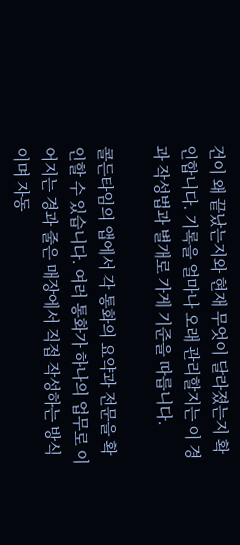건이 왜 끝났는지와 현재 무엇이 달라졌는지 확인합니다. 기록을 얼마나 오래 관리할지는 이 경과 작성법과 별개로 가게 기준을 따릅니다.

콜든타임의 앱에서 각 통화의 요약과 전문을 확인할 수 있습니다. 여러 통화가 하나의 업무로 이어지는 경과 줄은 매장에서 직접 작성하는 방식이며 자동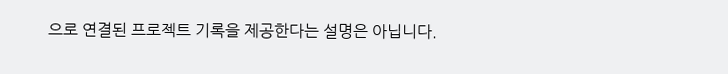으로 연결된 프로젝트 기록을 제공한다는 설명은 아닙니다.